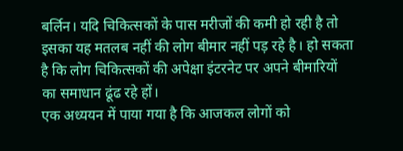बर्लिन। यदि चिकित्सकों के पास मरीजों की कमी हो रही है तो इसका यह मतलब नहीं की लोग बीमार नहीं पड़ रहे है। हो सकता है कि लोग चिकित्सकों की अपेक्षा इंटरनेट पर अपने बीमारियों का समाधान ढूंढ रहे हों।
एक अध्ययन में पाया गया है कि आजकल लोगों को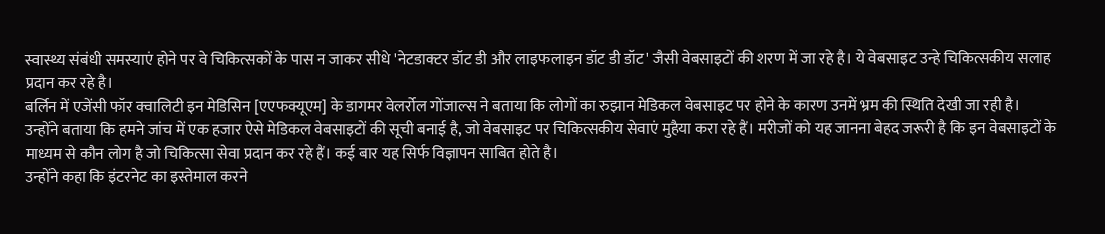स्वास्थ्य संबंधी समस्याएं होने पर वे चिकित्सकों के पास न जाकर सीधे 'नेटडाक्टर डॉट डी और लाइफलाइन डॉट डी डॉट' जैसी वेबसाइटों की शरण में जा रहे है। ये वेबसाइट उन्हे चिकित्सकीय सलाह प्रदान कर रहे है।
बर्लिन में एजेंसी फॉर क्वालिटी इन मेडिसिन [एएफक्यूएम] के डागमर वेलर्रोल गोंजाल्स ने बताया कि लोगों का रुझान मेडिकल वेबसाइट पर होने के कारण उनमें भ्रम की स्थिति देखी जा रही है।
उन्होंने बताया कि हमने जांच में एक हजार ऐसे मेडिकल वेबसाइटों की सूची बनाई है, जो वेबसाइट पर चिकित्सकीय सेवाएं मुहैया करा रहे हैं। मरीजों को यह जानना बेहद जरूरी है कि इन वेबसाइटों के माध्यम से कौन लोग है जो चिकित्सा सेवा प्रदान कर रहे हैं। कई बार यह सिर्फ विज्ञापन साबित होते है।
उन्होंने कहा कि इंटरनेट का इस्तेमाल करने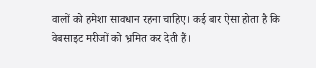वालों को हमेशा सावधान रहना चाहिए। कई बार ऐसा होता है कि वेबसाइट मरीजों को भ्रमित कर देती हैं।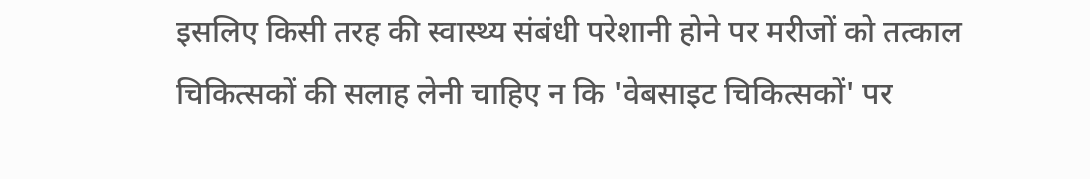इसलिए किसी तरह की स्वास्थ्य संबंधी परेशानी होने पर मरीजों को तत्काल चिकित्सकों की सलाह लेनी चाहिए न कि 'वेबसाइट चिकित्सकों' पर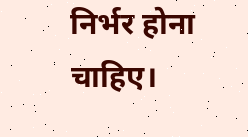निर्भर होना चाहिए।